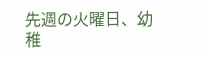先週の火曜日、幼稚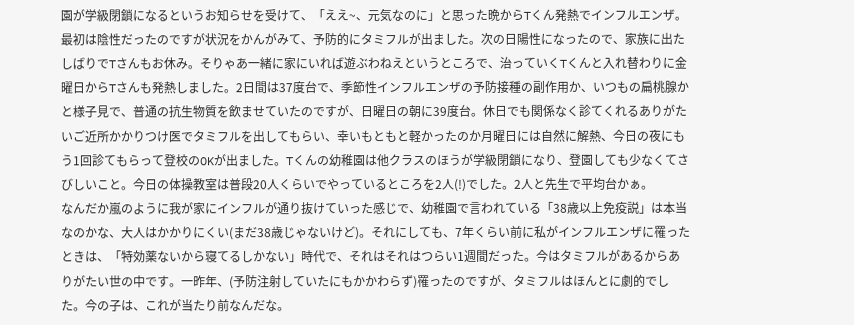園が学級閉鎖になるというお知らせを受けて、「ええ~、元気なのに」と思った晩からTくん発熱でインフルエンザ。最初は陰性だったのですが状況をかんがみて、予防的にタミフルが出ました。次の日陽性になったので、家族に出たしばりでTさんもお休み。そりゃあ一緒に家にいれば遊ぶわねえというところで、治っていくTくんと入れ替わりに金曜日からTさんも発熱しました。2日間は37度台で、季節性インフルエンザの予防接種の副作用か、いつもの扁桃腺かと様子見で、普通の抗生物質を飲ませていたのですが、日曜日の朝に39度台。休日でも関係なく診てくれるありがたいご近所かかりつけ医でタミフルを出してもらい、幸いもともと軽かったのか月曜日には自然に解熱、今日の夜にもう1回診てもらって登校のOKが出ました。Tくんの幼稚園は他クラスのほうが学級閉鎖になり、登園しても少なくてさびしいこと。今日の体操教室は普段20人くらいでやっているところを2人(!)でした。2人と先生で平均台かぁ。
なんだか嵐のように我が家にインフルが通り抜けていった感じで、幼稚園で言われている「38歳以上免疫説」は本当なのかな、大人はかかりにくい(まだ38歳じゃないけど)。それにしても、7年くらい前に私がインフルエンザに罹ったときは、「特効薬ないから寝てるしかない」時代で、それはそれはつらい1週間だった。今はタミフルがあるからありがたい世の中です。一昨年、(予防注射していたにもかかわらず)罹ったのですが、タミフルはほんとに劇的でした。今の子は、これが当たり前なんだな。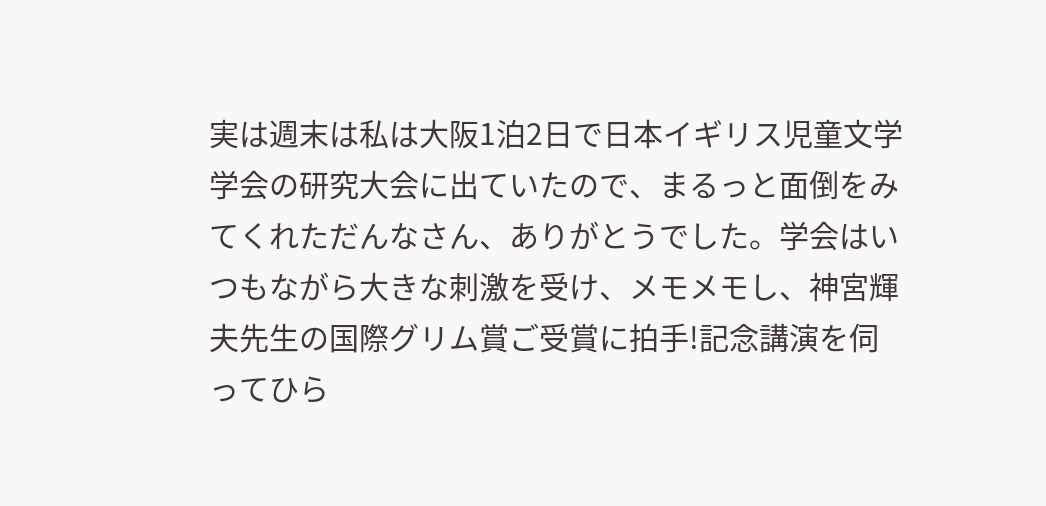実は週末は私は大阪1泊2日で日本イギリス児童文学学会の研究大会に出ていたので、まるっと面倒をみてくれただんなさん、ありがとうでした。学会はいつもながら大きな刺激を受け、メモメモし、神宮輝夫先生の国際グリム賞ご受賞に拍手!記念講演を伺ってひら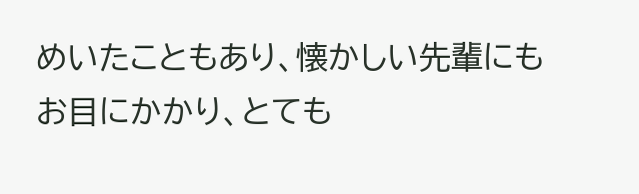めいたこともあり、懐かしい先輩にもお目にかかり、とても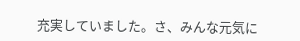充実していました。さ、みんな元気に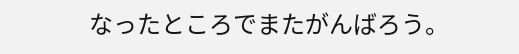なったところでまたがんばろう。